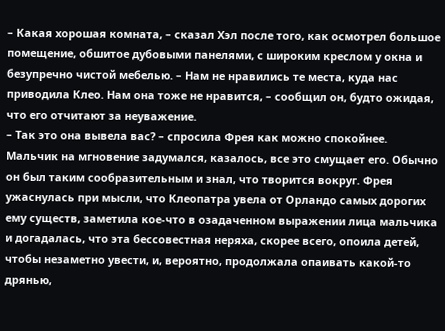– Какая хорошая комната, – сказал Хэл после того, как осмотрел большое помещение, обшитое дубовыми панелями, с широким креслом у окна и безупречно чистой мебелью. – Нам не нравились те места, куда нас приводила Клео. Нам она тоже не нравится, – сообщил он, будто ожидая, что его отчитают за неуважение.
– Так это она вывела вас? – спросила Фрея как можно спокойнее.
Мальчик на мгновение задумался, казалось, все это смущает его. Обычно он был таким сообразительным и знал, что творится вокруг. Фрея ужаснулась при мысли, что Клеопатра увела от Орландо самых дорогих ему существ, заметила кое-что в озадаченном выражении лица мальчика и догадалась, что эта бессовестная неряха, скорее всего, опоила детей, чтобы незаметно увести, и, вероятно, продолжала опаивать какой-то дрянью,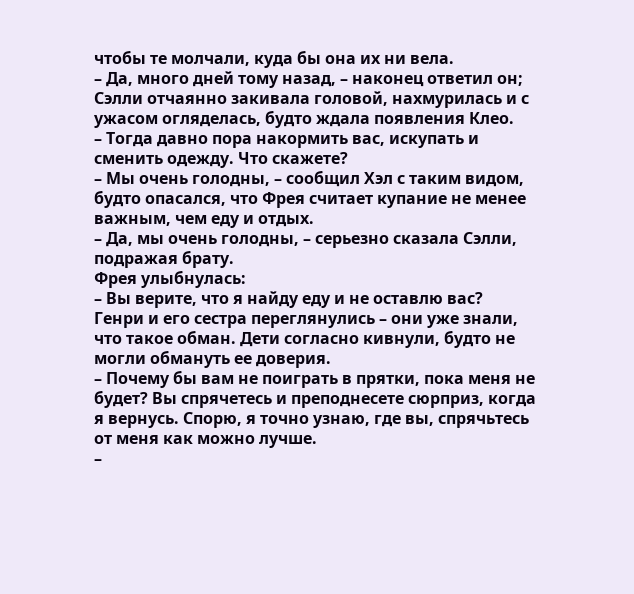чтобы те молчали, куда бы она их ни вела.
– Да, много дней тому назад, – наконец ответил он; Сэлли отчаянно закивала головой, нахмурилась и с ужасом огляделась, будто ждала появления Клео.
– Тогда давно пора накормить вас, искупать и сменить одежду. Что скажете?
– Мы очень голодны, – сообщил Хэл с таким видом, будто опасался, что Фрея считает купание не менее важным, чем еду и отдых.
– Да, мы очень голодны, – серьезно сказала Сэлли, подражая брату.
Фрея улыбнулась:
– Вы верите, что я найду еду и не оставлю вас?
Генри и его сестра переглянулись – они уже знали, что такое обман. Дети согласно кивнули, будто не могли обмануть ее доверия.
– Почему бы вам не поиграть в прятки, пока меня не будет? Вы спрячетесь и преподнесете сюрприз, когда я вернусь. Спорю, я точно узнаю, где вы, спрячьтесь от меня как можно лучше.
–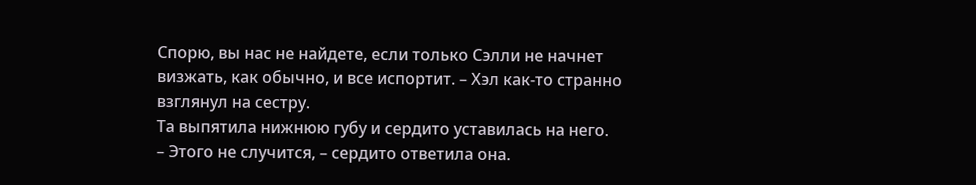Спорю, вы нас не найдете, если только Сэлли не начнет визжать, как обычно, и все испортит. – Хэл как-то странно взглянул на сестру.
Та выпятила нижнюю губу и сердито уставилась на него.
– Этого не случится, – сердито ответила она.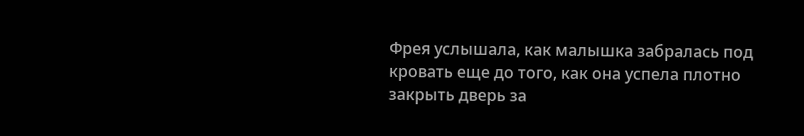Фрея услышала, как малышка забралась под кровать еще до того, как она успела плотно закрыть дверь за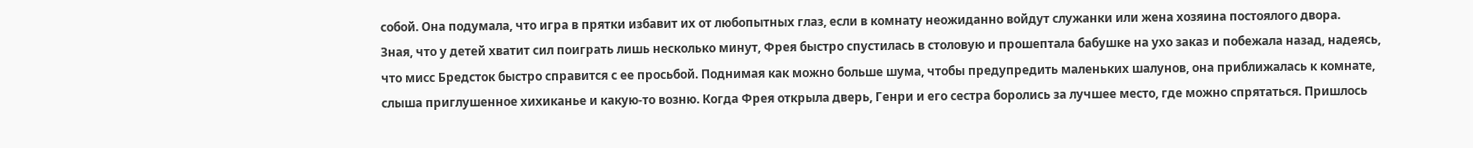собой. Она подумала, что игра в прятки избавит их от любопытных глаз, если в комнату неожиданно войдут служанки или жена хозяина постоялого двора.
Зная, что у детей хватит сил поиграть лишь несколько минут, Фрея быстро спустилась в столовую и прошептала бабушке на ухо заказ и побежала назад, надеясь, что мисс Бредсток быстро справится с ее просьбой. Поднимая как можно больше шума, чтобы предупредить маленьких шалунов, она приближалась к комнате, слыша приглушенное хихиканье и какую-то возню. Когда Фрея открыла дверь, Генри и его сестра боролись за лучшее место, где можно спрятаться. Пришлось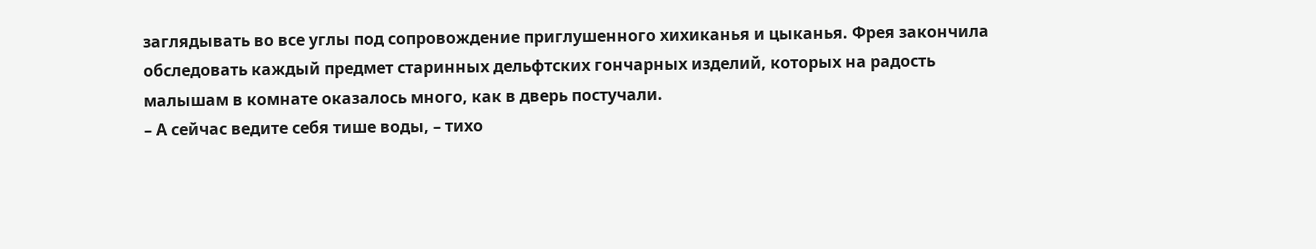заглядывать во все углы под сопровождение приглушенного хихиканья и цыканья. Фрея закончила обследовать каждый предмет старинных дельфтских гончарных изделий, которых на радость малышам в комнате оказалось много, как в дверь постучали.
– А сейчас ведите себя тише воды, – тихо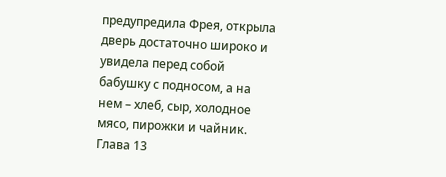предупредила Фрея, открыла дверь достаточно широко и увидела перед собой бабушку с подносом, а на нем – хлеб, сыр, холодное мясо, пирожки и чайник.
Глава 13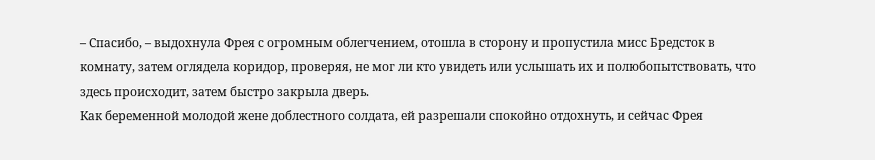– Спасибо, – выдохнула Фрея с огромным облегчением, отошла в сторону и пропустила мисс Бредсток в комнату, затем оглядела коридор, проверяя, не мог ли кто увидеть или услышать их и полюбопытствовать, что здесь происходит, затем быстро закрыла дверь.
Как беременной молодой жене доблестного солдата, ей разрешали спокойно отдохнуть, и сейчас Фрея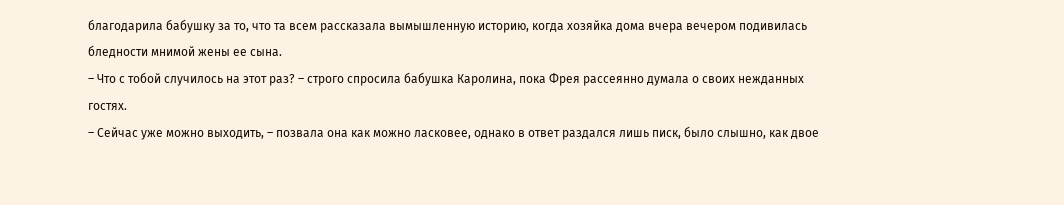благодарила бабушку за то, что та всем рассказала вымышленную историю, когда хозяйка дома вчера вечером подивилась бледности мнимой жены ее сына.
– Что с тобой случилось на этот раз? – строго спросила бабушка Каролина, пока Фрея рассеянно думала о своих нежданных гостях.
– Сейчас уже можно выходить, – позвала она как можно ласковее, однако в ответ раздался лишь писк, было слышно, как двое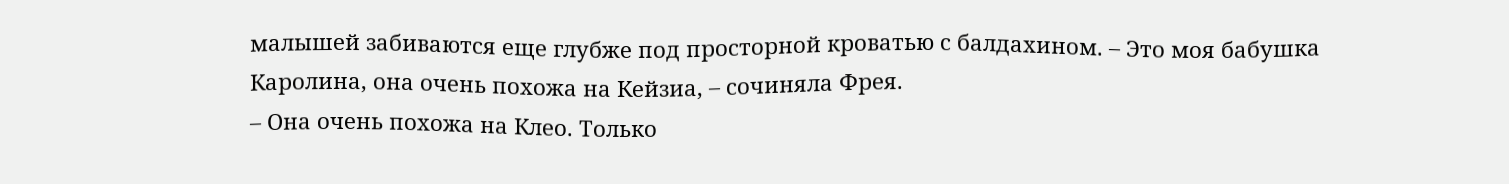малышей забиваются еще глубже под просторной кроватью с балдахином. – Это моя бабушка Каролина, она очень похожа на Кейзиа, – сочиняла Фрея.
– Она очень похожа на Клео. Только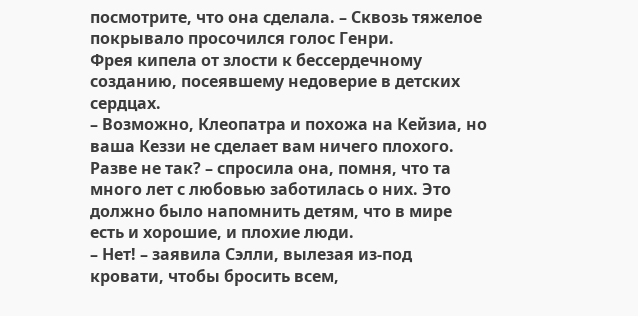посмотрите, что она сделала. – Сквозь тяжелое покрывало просочился голос Генри.
Фрея кипела от злости к бессердечному созданию, посеявшему недоверие в детских сердцах.
– Возможно, Клеопатра и похожа на Кейзиа, но ваша Кеззи не сделает вам ничего плохого. Разве не так? – спросила она, помня, что та много лет с любовью заботилась о них. Это должно было напомнить детям, что в мире есть и хорошие, и плохие люди.
– Нет! – заявила Сэлли, вылезая из-под кровати, чтобы бросить всем,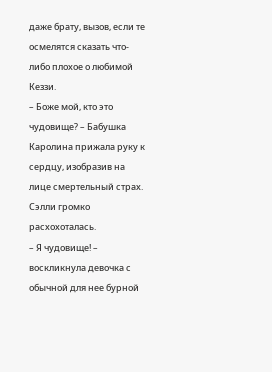даже брату, вызов, если те осмелятся сказать что-либо плохое о любимой Кеззи.
– Боже мой, кто это чудовище? – Бабушка Каролина прижала руку к сердцу, изобразив на лице смертельный страх.
Сэлли громко расхохоталась.
– Я чудовище! – воскликнула девочка с обычной для нее бурной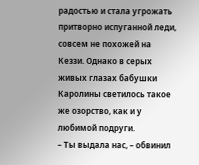радостью и стала угрожать притворно испуганной леди, совсем не похожей на Кеззи. Однако в серых живых глазах бабушки Каролины светилось такое же озорство, как и у любимой подруги.
– Ты выдала нас, – обвинил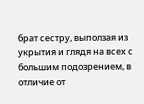брат сестру, выползая из укрытия и глядя на всех с большим подозрением, в отличие от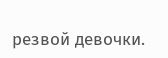резвой девочки.